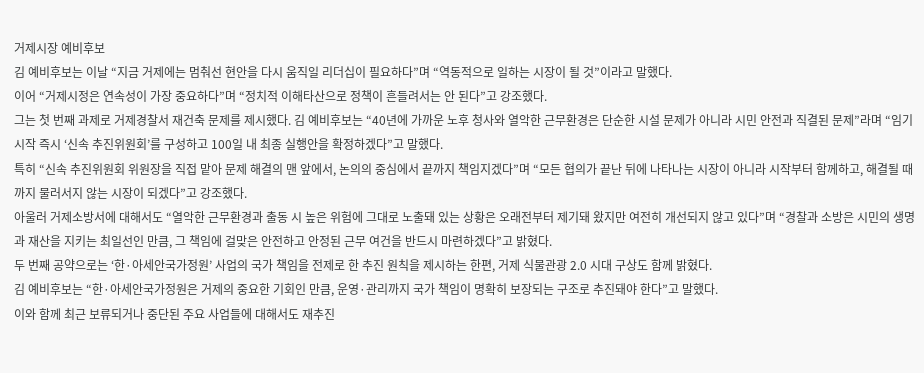거제시장 예비후보
김 예비후보는 이날 “지금 거제에는 멈춰선 현안을 다시 움직일 리더십이 필요하다”며 “역동적으로 일하는 시장이 될 것”이라고 말했다.
이어 “거제시정은 연속성이 가장 중요하다”며 “정치적 이해타산으로 정책이 흔들려서는 안 된다”고 강조했다.
그는 첫 번째 과제로 거제경찰서 재건축 문제를 제시했다. 김 예비후보는 “40년에 가까운 노후 청사와 열악한 근무환경은 단순한 시설 문제가 아니라 시민 안전과 직결된 문제”라며 “임기 시작 즉시 ‘신속 추진위원회’를 구성하고 100일 내 최종 실행안을 확정하겠다”고 말했다.
특히 “신속 추진위원회 위원장을 직접 맡아 문제 해결의 맨 앞에서, 논의의 중심에서 끝까지 책임지겠다”며 “모든 협의가 끝난 뒤에 나타나는 시장이 아니라 시작부터 함께하고, 해결될 때까지 물러서지 않는 시장이 되겠다”고 강조했다.
아울러 거제소방서에 대해서도 “열악한 근무환경과 출동 시 높은 위험에 그대로 노출돼 있는 상황은 오래전부터 제기돼 왔지만 여전히 개선되지 않고 있다”며 “경찰과 소방은 시민의 생명과 재산을 지키는 최일선인 만큼, 그 책임에 걸맞은 안전하고 안정된 근무 여건을 반드시 마련하겠다”고 밝혔다.
두 번째 공약으로는 ‘한·아세안국가정원’ 사업의 국가 책임을 전제로 한 추진 원칙을 제시하는 한편, 거제 식물관광 2.0 시대 구상도 함께 밝혔다.
김 예비후보는 “한·아세안국가정원은 거제의 중요한 기회인 만큼, 운영·관리까지 국가 책임이 명확히 보장되는 구조로 추진돼야 한다”고 말했다.
이와 함께 최근 보류되거나 중단된 주요 사업들에 대해서도 재추진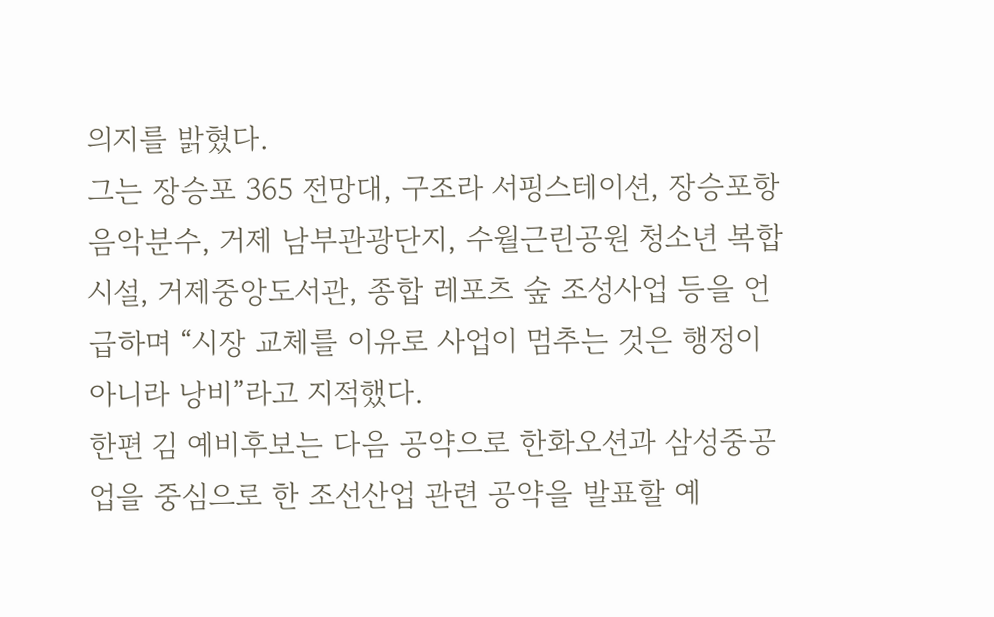의지를 밝혔다.
그는 장승포 365 전망대, 구조라 서핑스테이션, 장승포항 음악분수, 거제 남부관광단지, 수월근린공원 청소년 복합시설, 거제중앙도서관, 종합 레포츠 숲 조성사업 등을 언급하며 “시장 교체를 이유로 사업이 멈추는 것은 행정이 아니라 낭비”라고 지적했다.
한편 김 예비후보는 다음 공약으로 한화오션과 삼성중공업을 중심으로 한 조선산업 관련 공약을 발표할 예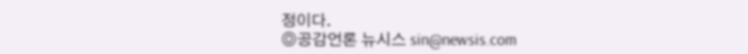정이다.
◎공감언론 뉴시스 sin@newsis.com